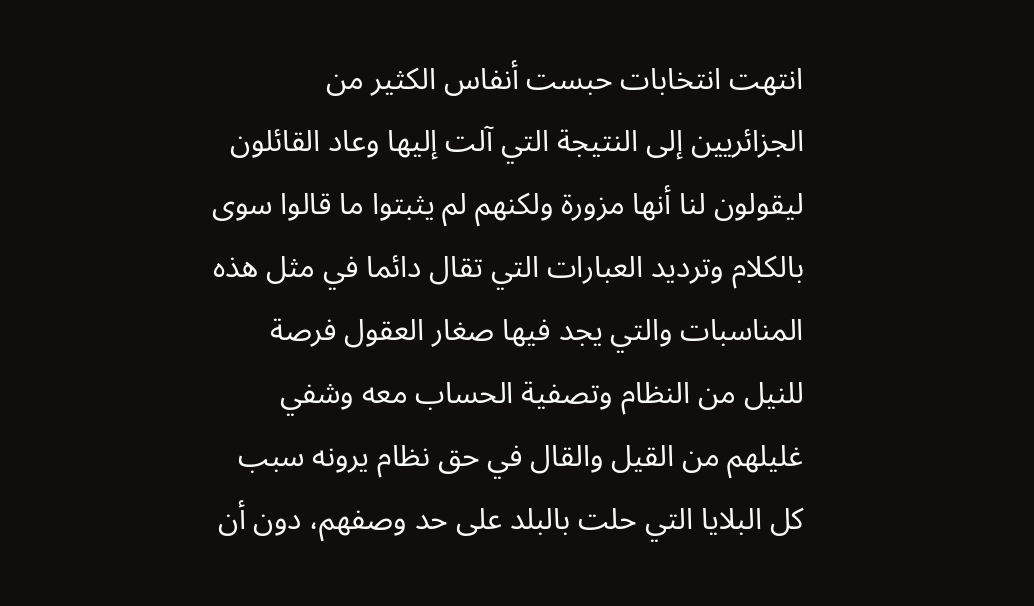انتهت انتخابات حبست أنفاس الكثير من الجزائريين إلى النتيجة التي آلت إليها وعاد القائلون ليقولون لنا أنها مزورة ولكنهم لم يثبتوا ما قالوا سوى بالكلام وترديد العبارات التي تقال دائما في مثل هذه المناسبات والتي يجد فيها صغار العقول فرصة للنيل من النظام وتصفية الحساب معه وشفي غليلهم من القيل والقال في حق نظام يرونه سبب كل البلايا التي حلت بالبلد على حد وصفهم، دون أن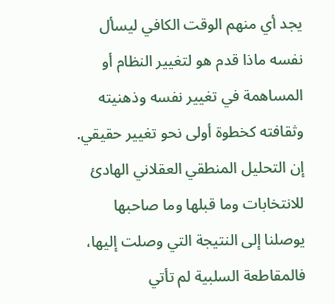يجد أي منهم الوقت الكافي ليسأل نفسه ماذا قدم هو لتغيير النظام أو المساهمة في تغيير نفسه وذهنيته وثقافته كخطوة أولى نحو تغيير حقيقي.
إن التحليل المنطقي العقلاني الهادئ للانتخابات وما قبلها وما صاحبها يوصلنا إلى النتيجة التي وصلت إليها، فالمقاطعة السلبية لم تأتي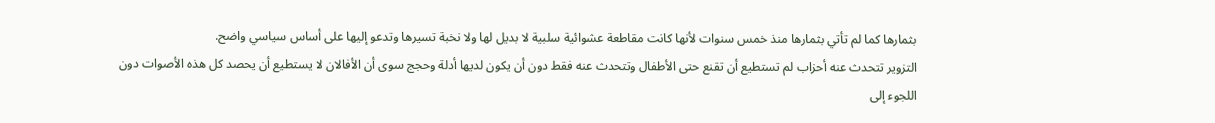بثمارها كما لم تأتي بثمارها منذ خمس سنوات لأنها كانت مقاطعة عشوائية سلبية لا بديل لها ولا نخبة تسيرها وتدعو إليها على أساس سياسي واضح.
التزوير تتحدث عنه أحزاب لم تستطيع أن تقنع حتى الأطفال وتتحدث عنه فقط دون أن يكون لديها أدلة وحجج سوى أن الأفالان لا يستطيع أن يحصد كل هذه الأصوات دون اللجوء إلى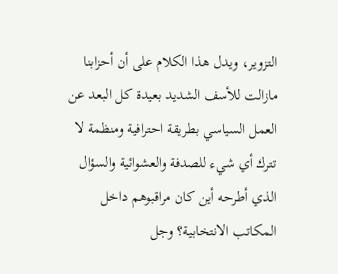التزوير، ويدل هذا الكلام على أن أحزابنا مازالت للأسف الشديد بعيدة كل البعد عن العمل السياسي بطريقة احترافية ومنظمة لا تترك أي شيء للصدفة والعشوائية والسؤال الذي أطرحه أين كان مراقبوهم داخل المكاتب الانتخابية؟ وجل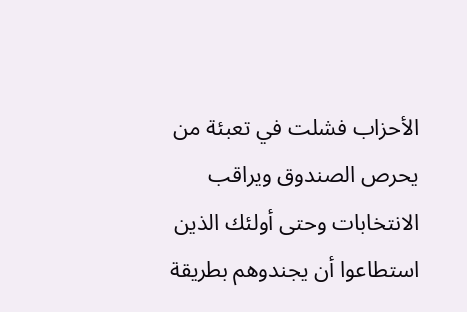الأحزاب فشلت في تعبئة من يحرص الصندوق ويراقب الانتخابات وحتى أولئك الذين استطاعوا أن يجندوهم بطريقة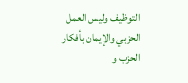التوظيف وليس العمل الحزبي والإيمان بأفكار الحزب و